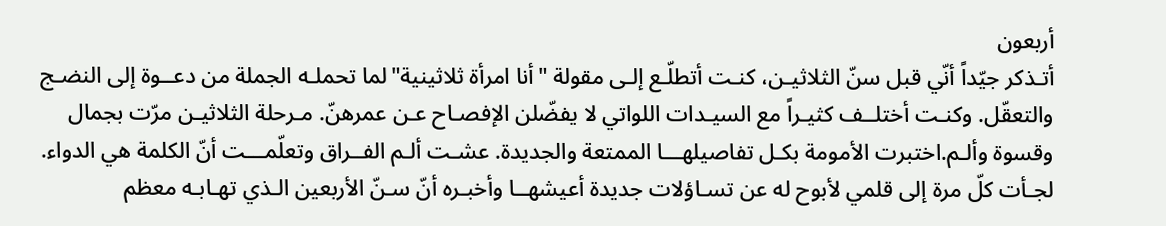أربعون
أتـذكر جيّداً أنّي قبل سنّ الثلاثيـن، كنـت أتطلّـع إلـى مقولة "أنا امرأة ثلاثينية"لما تحملـه الجملة من دعــوة إلى النضـج والتعقّل. وكنـت أختلــف كثيـراً مع السيـدات اللواتي لا يفضّلن الإفصـاح عـن عمرهنّ. مـرحلة الثلاثيـن مرّت بجمال وقسوة وألـم.اختبرت الأمومة بكـل تفاصيلهـــا الممتعة والجديدة. عشـت ألـم الفــراق وتعلّمـــت أنّ الكلمة هي الدواء. لجـأت كلّ مرة إلى قلمي لأبوح له عن تسـاؤلات جديدة أعيشهــا وأخبـره أنّ سـنّ الأربعين الـذي تهـابـه معظم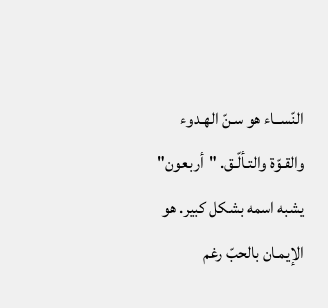النّســاء هو سـنّ الهـدوء والقـوّة والتـألّـق. "أربعون" يشبه اسمه بشكل كبير. هو الإيمـان بالحبّ رغم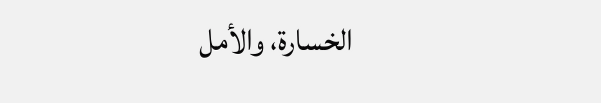الخسارة، والأمل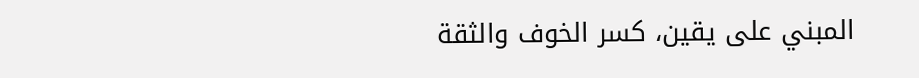المبني على يقين، كسر الخوف والثقة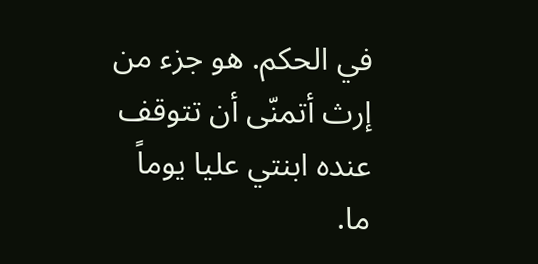في الحكم. هو جزء من إرث أتمنّى أن تتوقف عنده ابنتي عليا يوماً ما.